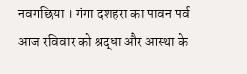नवगछिया । गंगा दशहरा का पावन पर्व आज रविवार को श्रद्धा और आस्था के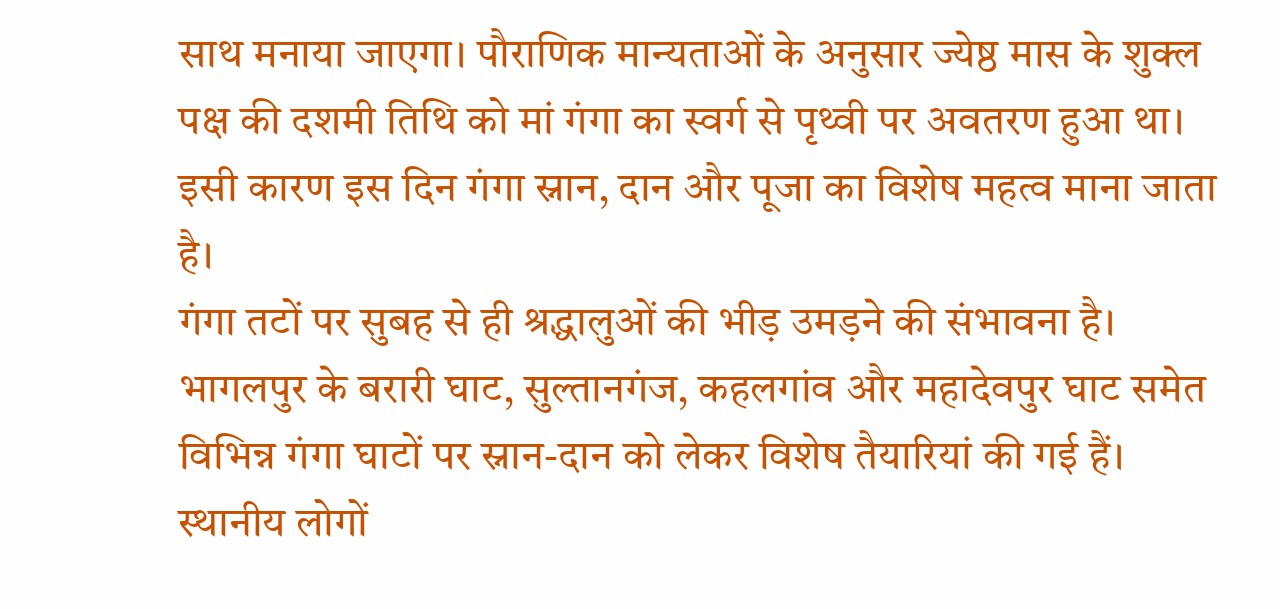साथ मनाया जाएगा। पौराणिक मान्यताओं के अनुसार ज्येष्ठ मास के शुक्ल पक्ष की दशमी तिथि को मां गंगा का स्वर्ग से पृथ्वी पर अवतरण हुआ था। इसी कारण इस दिन गंगा स्नान, दान और पूजा का विशेष महत्व माना जाता है।
गंगा तटों पर सुबह से ही श्रद्धालुओं की भीड़ उमड़ने की संभावना है। भागलपुर के बरारी घाट, सुल्तानगंज, कहलगांव और महादेवपुर घाट समेत विभिन्न गंगा घाटों पर स्नान-दान को लेकर विशेष तैयारियां की गई हैं। स्थानीय लोगों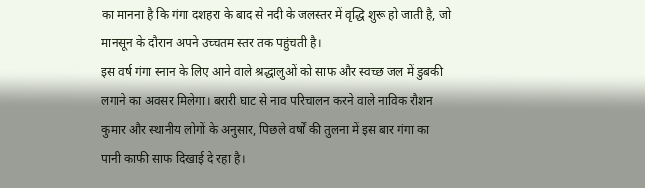का मानना है कि गंगा दशहरा के बाद से नदी के जलस्तर में वृद्धि शुरू हो जाती है, जो मानसून के दौरान अपने उच्चतम स्तर तक पहुंचती है।
इस वर्ष गंगा स्नान के लिए आने वाले श्रद्धालुओं को साफ और स्वच्छ जल में डुबकी लगाने का अवसर मिलेगा। बरारी घाट से नाव परिचालन करने वाले नाविक रौशन कुमार और स्थानीय लोगों के अनुसार, पिछले वर्षों की तुलना में इस बार गंगा का पानी काफी साफ दिखाई दे रहा है।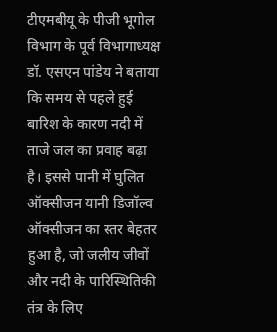टीएमबीयू के पीजी भूगोल विभाग के पूर्व विभागाध्यक्ष डॉ. एसएन पांडेय ने बताया कि समय से पहले हुई बारिश के कारण नदी में ताजे जल का प्रवाह बढ़ा है। इससे पानी में घुलित ऑक्सीजन यानी डिजॉल्व ऑक्सीजन का स्तर बेहतर हुआ है, जो जलीय जीवों और नदी के पारिस्थितिकी तंत्र के लिए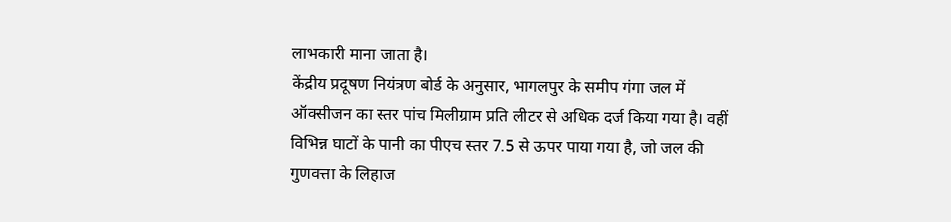लाभकारी माना जाता है।
केंद्रीय प्रदूषण नियंत्रण बोर्ड के अनुसार, भागलपुर के समीप गंगा जल में ऑक्सीजन का स्तर पांच मिलीग्राम प्रति लीटर से अधिक दर्ज किया गया है। वहीं विभिन्न घाटों के पानी का पीएच स्तर 7.5 से ऊपर पाया गया है, जो जल की गुणवत्ता के लिहाज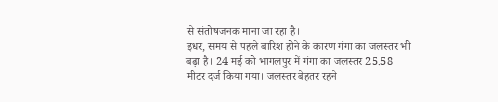से संतोषजनक माना जा रहा है।
इधर, समय से पहले बारिश होने के कारण गंगा का जलस्तर भी बढ़ा है। 24 मई को भागलपुर में गंगा का जलस्तर 25.58 मीटर दर्ज किया गया। जलस्तर बेहतर रहने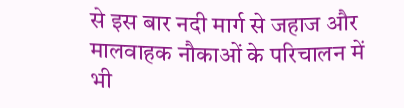से इस बार नदी मार्ग से जहाज और मालवाहक नौकाओं के परिचालन में भी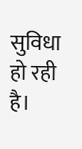सुविधा हो रही है।